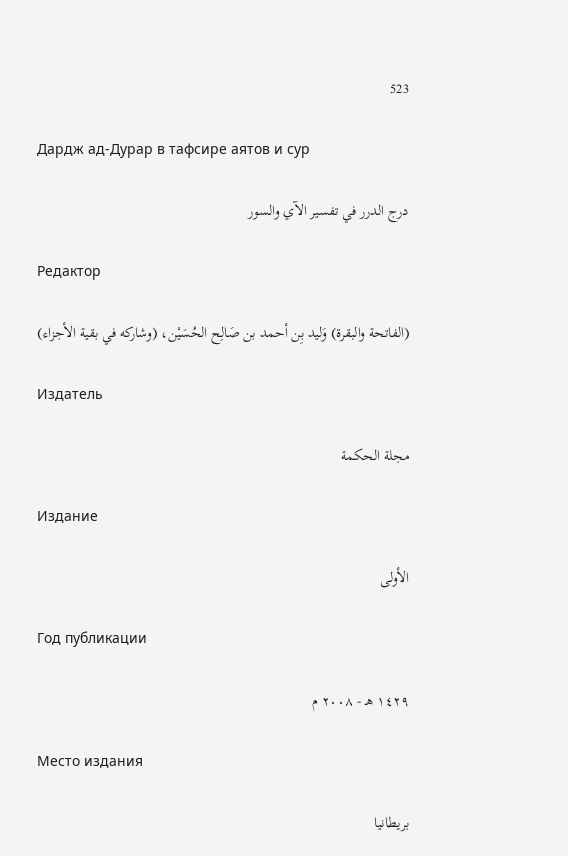523

Дардж ад-Дурар в тафсире аятов и сур

درج الدرر في تفسير الآي والسور

Редактор

(الفاتحة والبقرة) وَليد بِن أحمد بن صَالِح الحُسَيْن، (وشاركه في بقية الأجزاء)

Издатель

مجلة الحكمة

Издание

الأولى

Год публикации

١٤٢٩ هـ - ٢٠٠٨ م

Место издания

بريطانيا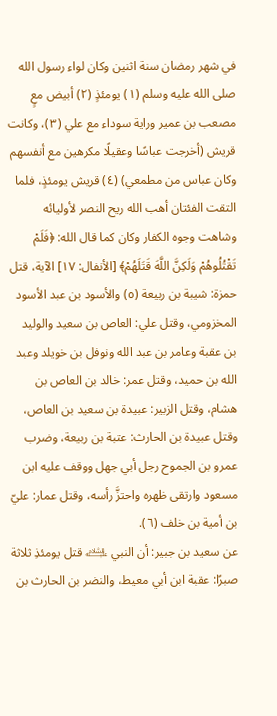في شهر رمضان سنة اثنين وكان لواء رسول الله صلى الله عليه وسلم (١) يومئذٍ (٢) أبيض معٍ مصعب بن عمير وراية سوداء مع علي (٣)، وكانت قريش (أخرجت عباسًا وعقيلًا مكرهين مع أنفسهم وكان عباس من مطمعي) (٤) قريش يومئذٍ، فلما التقت الفئتان أهب الله ريح النصر لأوليائه وشاهت وجوه الكفار وكان كما قال الله: ﴿فَلَمْ تَقْتُلُوهُمْ وَلَكِنَّ اللَّهَ قَتَلَهُمْ﴾ [الأنفال: ١٧] الآية، قتل حمزة: شيبة بن ربيعة (٥) والأسود بن عبد الأسود المخزومي، وقتل علي: العاص بن سعيد والوليد بن عقبة وعامر بن عبد الله ونوفل بن خويلد وعبد الله بن حميد، وقتل عمر: خالد بن العاص بن هشام، وقتل الزبير: عبيدة بن سعيد بن العاص، وقتل عبيدة بن الحارث: عتبة بن ربيعة، وضرب عمرو بن الجموح رجل أبي جهل ووقف عليه ابن مسعود وارتقى ظهره واحتزَّ رأسه، وقتل عمار: عليّ بن أمية بن خلف (٦).
عن سعيد بن جبير: أن النبي ﵇ قتل يومئذِ ثلاثة صبرًا: عقبة ابن أبي معيط، والنضر بن الحارث بن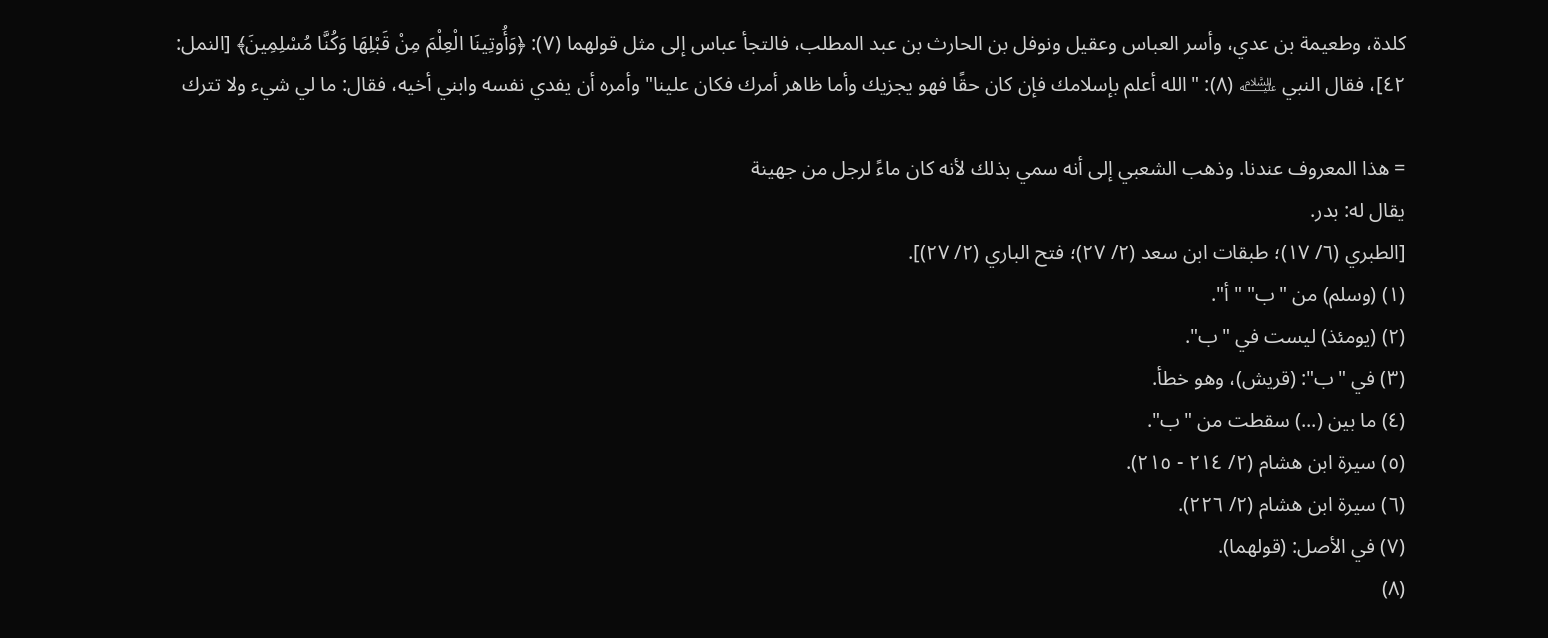كلدة، وطعيمة بن عدي، وأسر العباس وعقيل ونوفل بن الحارث بن عبد المطلب، فالتجأ عباس إلى مثل قولهما (٧): ﴿وَأُوتِينَا الْعِلْمَ مِنْ قَبْلِهَا وَكُنَّا مُسْلِمِينَ﴾ [النمل: ٤٢]، فقال النبي ﵇ (٨): "الله أعلم بإسلامك فإن كان حقًا فهو يجزيك وأما ظاهر أمرك فكان علينا" وأمره أن يفدي نفسه وابني أخيه، فقال: ما لي شيء ولا تترك

= هذا المعروف عندنا. وذهب الشعبي إلى أنه سمي بذلك لأنه كان ماءً لرجل من جهينة
يقال له: بدر.
[الطبري (٦/ ١٧)؛ طبقات ابن سعد (٢/ ٢٧)؛ فتح الباري (٢/ ٢٧)].
(١) (وسلم) من "ب" "أ".
(٢) (يومئذ) ليست في "ب".
(٣) في "ب": (قريش)، وهو خطأ.
(٤) ما بين (...) سقطت من "ب".
(٥) سيرة ابن هشام (٢/ ٢١٤ - ٢١٥).
(٦) سيرة ابن هشام (٢/ ٢٢٦).
(٧) في الأصل: (قولهما).
(٨)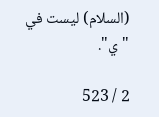(السلام) ليست في "ي".

2 / 523